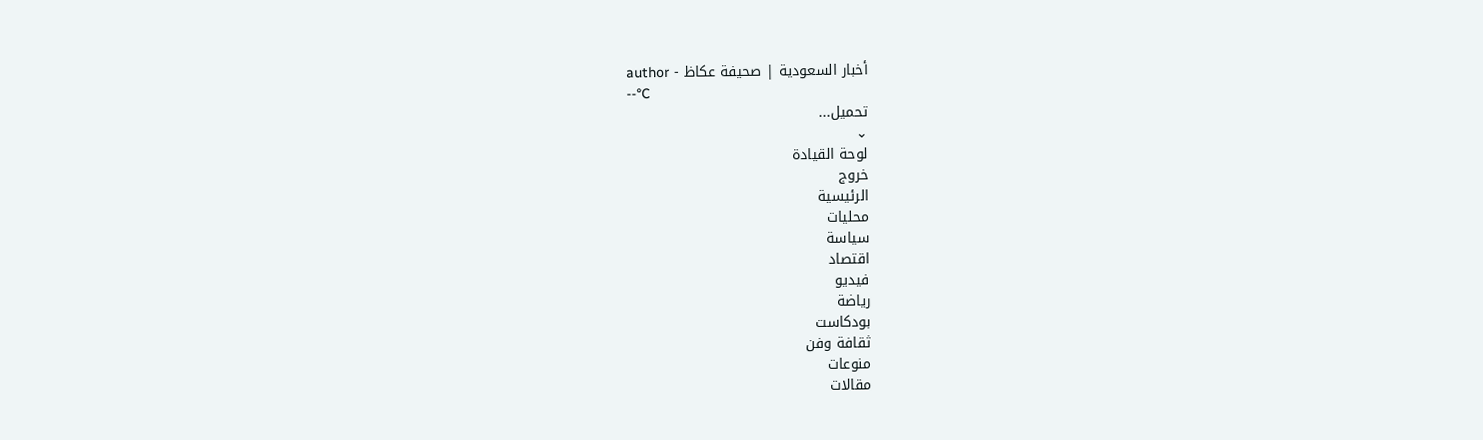أخبار السعودية | صحيفة عكاظ - author
--°C
تحميل...
⌄
لوحة القيادة
خروج
الرئيسية
محليات
سياسة
اقتصاد
فيديو
رياضة
بودكاست
ثقافة وفن
منوعات
مقالات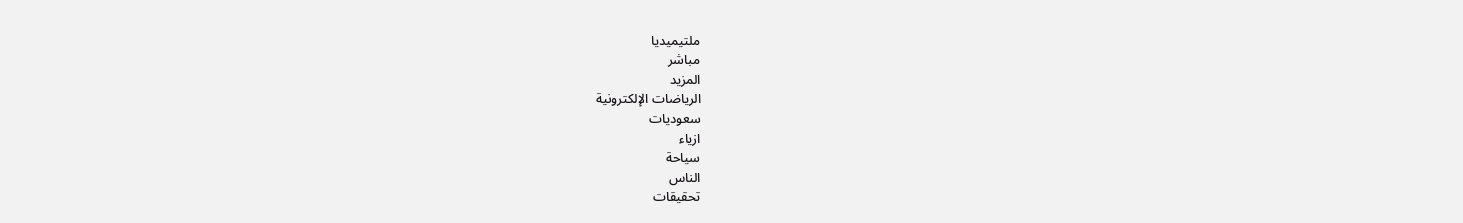ملتيميديا
مباشر
المزيد
الرياضات الإلكترونية
سعوديات
ازياء
سياحة
الناس
تحقيقات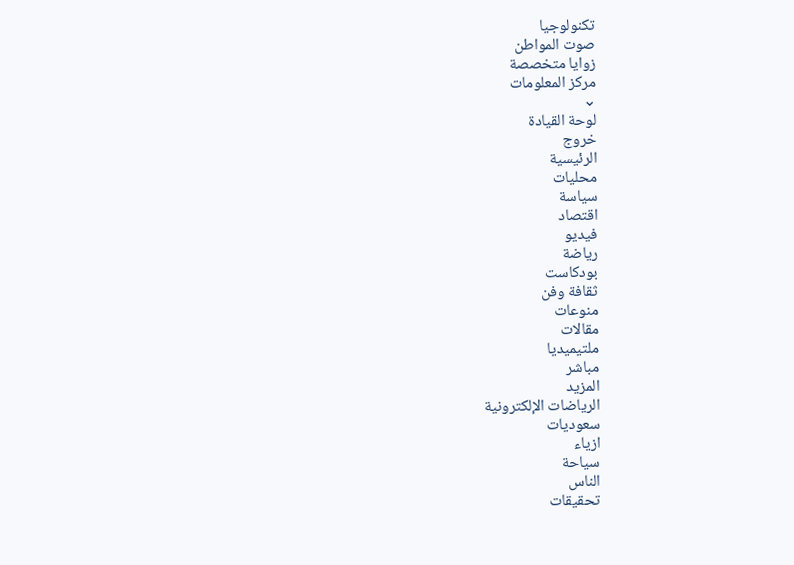تكنولوجيا
صوت المواطن
زوايا متخصصة
مركز المعلومات
⌄
لوحة القيادة
خروج
الرئيسية
محليات
سياسة
اقتصاد
فيديو
رياضة
بودكاست
ثقافة وفن
منوعات
مقالات
ملتيميديا
مباشر
المزيد
الرياضات الإلكترونية
سعوديات
ازياء
سياحة
الناس
تحقيقات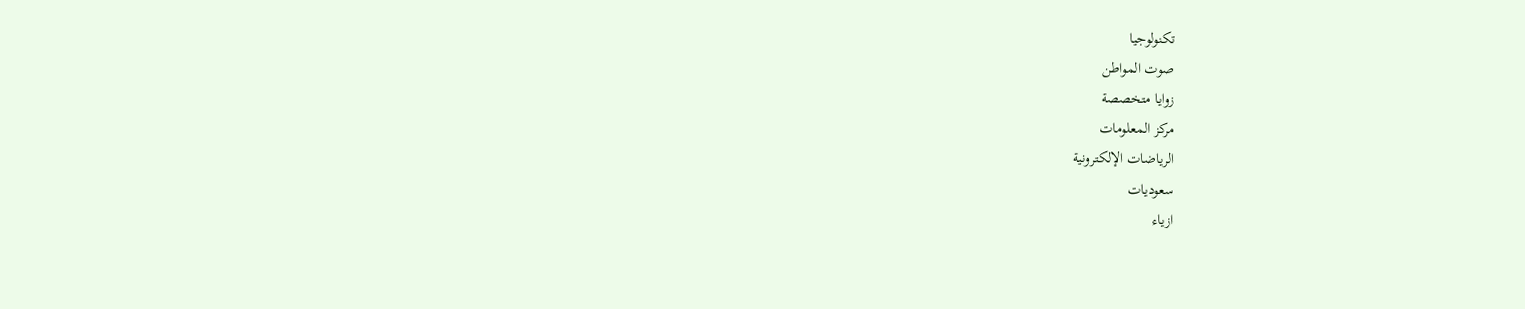تكنولوجيا
صوت المواطن
زوايا متخصصة
مركز المعلومات
الرياضات الإلكترونية
سعوديات
ازياء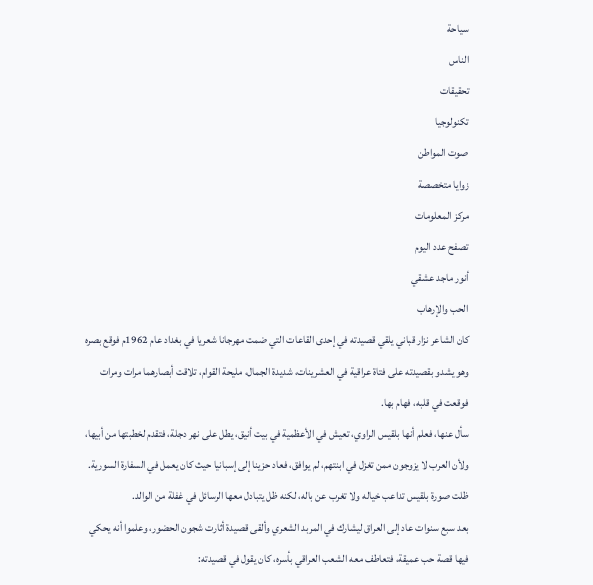سياحة
الناس
تحقيقات
تكنولوجيا
صوت المواطن
زوايا متخصصة
مركز المعلومات
تصفح عدد اليوم
أنور ماجد عشقي
الحب والإرهاب
كان الشاعر نزار قباني يلقي قصيدته في إحدى القاعات التي ضمت مهرجانا شعريا في بغداد عام 1962م فوقع بصره وهو يشدو بقصيدته على فتاة عراقية في العشرينات، شديدة الجمال، مليحة القوام، تلاقت أبصارهما مرات ومرات فوقعت في قلبه، فهام بها.
سأل عنها، فعلم أنها بلقيس الراوي، تعيش في الأعظمية في بيت أنيق، يطل على نهر دجلة، فتقدم لخطبتها من أبيها، ولأن العرب لا يزوجون ممن تغزل في ابنتهم، لم يوافق، فعاد حزينا إلى إسبانيا حيث كان يعمل في السفارة السورية.
ظلت صورة بلقيس تداعب خياله ولا تغرب عن باله، لكنه ظل يتبادل معها الرسائل في غفلة من الوالد.
بعد سبع سنوات عاد إلى العراق ليشارك في المربد الشعري وألقى قصيدة أثارت شجون الحضور، وعلموا أنه يحكي فيها قصة حب عميقة، فتعاطف معه الشعب العراقي بأسره، كان يقول في قصيدته: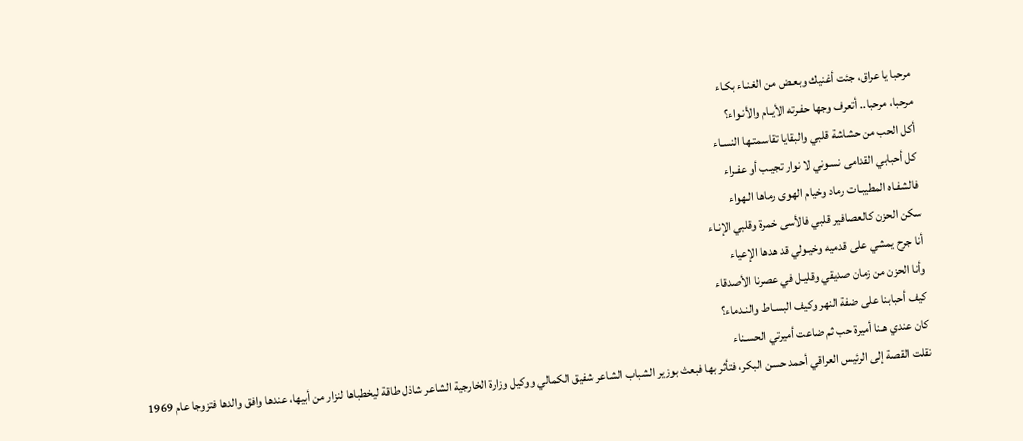مرحبا يا عراق، جئت أغنيك وبعـض من الغنـاء بكـاء
مرحبا، مرحبا.. أتعرف وجها حفـرته الأيـام والأنـواء؟
أكل الحب من حشاشة قلبي والبقايا تقاسمتـها النسـاء
كل أحبابي القدامى نسـوني لا نوار تجيـب أو عفـراء
فالشفـاه المطيبـات رماد وخيام الهوى رماها الـهواء
سكن الحزن كالعصافير قلبي فالأسى خمرة وقلبي الإنـاء
أنا جرح يمشي على قدميه وخيـولي قد هدها الإعياء
وأنا الحزن من زمان صديقي وقليـل في عصرنا الأصدقاء
كيف أحبابنا على ضفة النهر وكيف البسـاط والنـدماء؟
كان عندي هـنا أميرة حب ثم ضاعت أميرتي الحسـناء
نقلت القصة إلى الرئيس العراقي أحمد حسن البكر، فتأثر بها فبعث بوزير الشباب الشاعر شفيق الكمالي ووكيل وزارة الخارجية الشاعر شاذل طاقة ليخطباها لنزار من أبيها، عندها وافق والدها فتزوجا عام 1969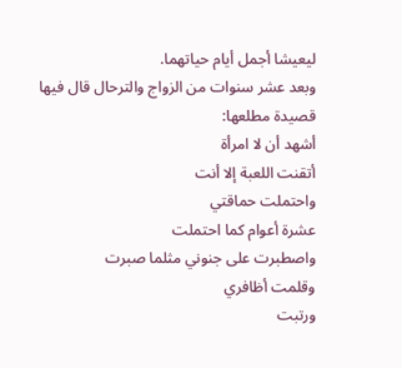ليعيشا أجمل أيام حياتهما.
وبعد عشر سنوات من الزواج والترحال قال فيها قصيدة مطلعها:
أشهد أن لا امرأة
أتقنت اللعبة إلا أنت
واحتملت حماقتي
عشرة أعوام كما احتملت
واصطبرت على جنوني مثلما صبرت
وقلمت أظافري
ورتبت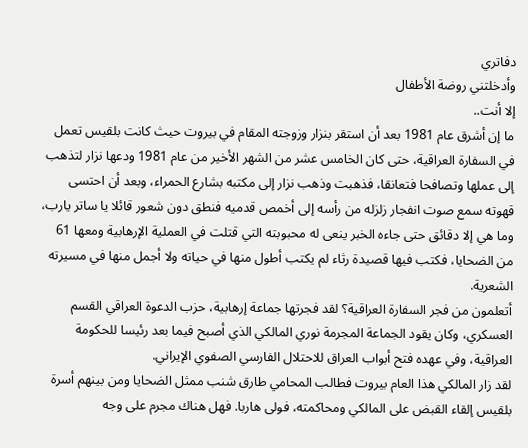دفاتري
وأدخلتني روضة الأطفال
إلا أنت..
ما إن أشرق عام 1981 بعد أن استقر بنزار وزوجته المقام في بيروت حيث كانت بلقيس تعمل في السفارة العراقية، حتى كان الخامس عشر من الشهر الأخير من عام 1981 ودعها نزار لتذهب إلى عملها وتصافحا فتعانقا، فذهبت وذهب نزار إلى مكتبه بشارع الحمراء، وبعد أن احتسى قهوته سمع صوت انفجار زلزله من رأسه إلى أخمص قدميه فنطق دون شعور قائلا يا ساتر يارب، وما هي إلا دقائق حتى جاءه الخبر ينعى له محبوبته التي قتلت في العملية الإرهابية ومعها 61 من الضحايا، فكتب فيها قصيدة رثاء لم يكتب أطول منها في حياته ولا أجمل منها في مسيرته الشعرية.
أتعلمون من فجر السفارة العراقية؟ لقد فجرتها جماعة إرهابية، حزب الدعوة العراقي القسم العسكري، وكان يقود الجماعة المجرمة نوري المالكي الذي أصبح فيما بعد رئيسا للحكومة العراقية، وفي عهده فتح أبواب العراق للاحتلال الفارسي الصفوي الإيراني.
لقد زار المالكي هذا العام بيروت فطالب المحامي طارق شنب ممثل الضحايا ومن بينهم أسرة بلقيس إلقاء القبض على المالكي ومحاكمته، فولى هاربا. فهل هناك مجرم على وجه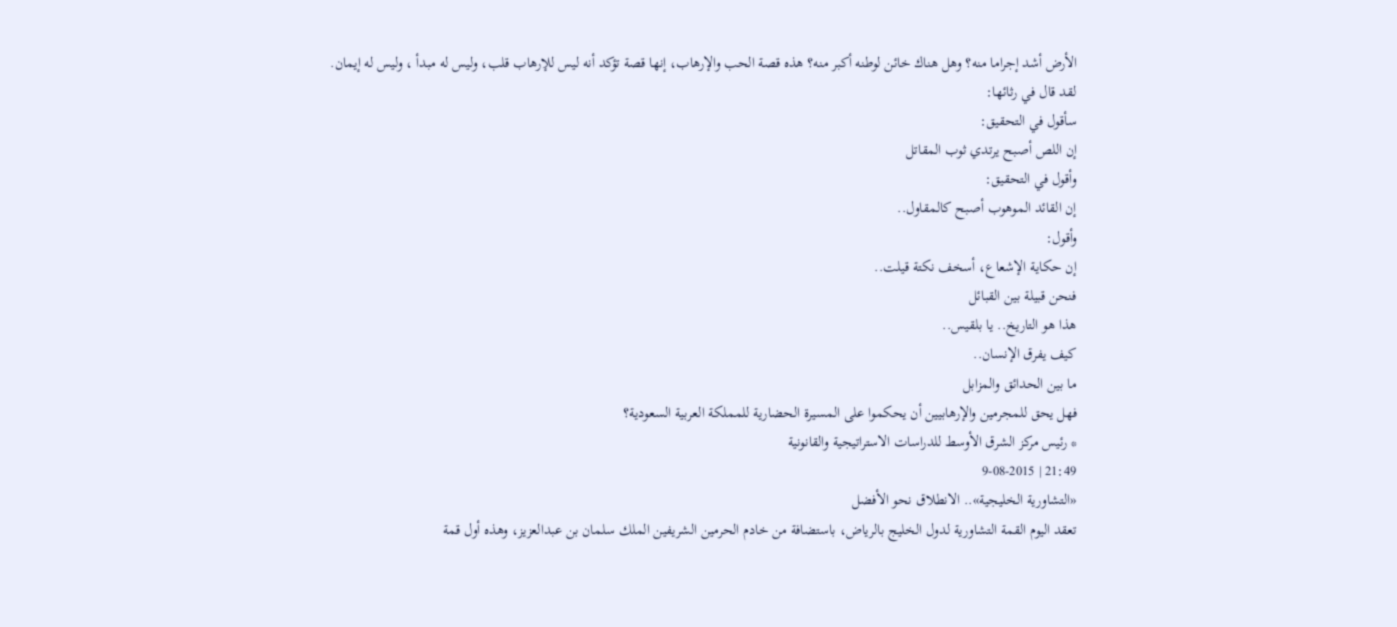الأرض أشد إجراما منه؟ وهل هناك خائن لوطنه أكبر منه؟ هذه قصة الحب والإرهاب، إنها قصة تؤكد أنه ليس للإرهاب قلب، وليس له مبدأ ، وليس له إيمان.
لقد قال في رثائها:
سأقول في التحقيق:
إن اللص أصبح يرتدي ثوب المقاتل
وأقول في التحقيق:
إن القائد الموهوب أصبح كالمقاول..
وأقول:
إن حكاية الإشعاع، أسخف نكتة قيلت..
فنحن قبيلة بين القبائل
هذا هو التاريخ.. يا بلقيس..
كيف يفرق الإنسان..
ما بين الحدائق والمزابل
فهل يحق للمجرمين والإرهابيين أن يحكموا على المسيرة الحضارية للمملكة العربية السعودية؟
* رئيس مركز الشرق الأوسط للدراسات الاستراتيجية والقانونية
21:49 | 9-08-2015
«التشاورية الخليجية».. الانطلاق نحو الأفضل
تعقد اليوم القمة التشاورية لدول الخليج بالرياض، باستضافة من خادم الحرمين الشريفين الملك سلمان بن عبدالعزيز، وهذه أول قمة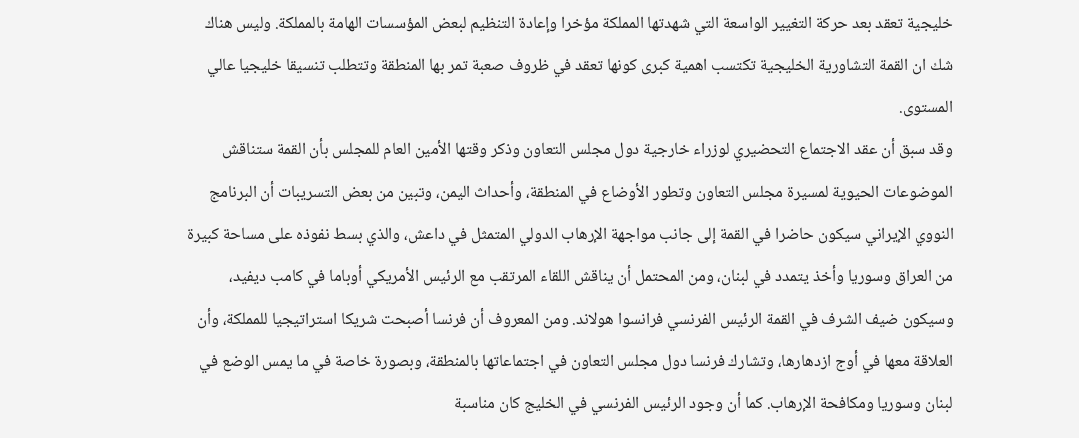خليجية تعقد بعد حركة التغيير الواسعة التي شهدتها المملكة مؤخرا وإعادة التنظيم لبعض المؤسسات الهامة بالمملكة. وليس هناك شك ان القمة التشاورية الخليجية تكتسب اهمية كبرى كونها تعقد في ظروف صعبة تمر بها المنطقة وتتطلب تنسيقا خليجيا عالي المستوى.
وقد سبق أن عقد الاجتماع التحضيري لوزراء خارجية دول مجلس التعاون وذكر وقتها الأمين العام للمجلس بأن القمة ستناقش الموضوعات الحيوية لمسيرة مجلس التعاون وتطور الأوضاع في المنطقة، وأحداث اليمن، وتبين من بعض التسريبات أن البرنامج النووي الإيراني سيكون حاضرا في القمة إلى جانب مواجهة الإرهاب الدولي المتمثل في داعش، والذي بسط نفوذه على مساحة كبيرة من العراق وسوريا وأخذ يتمدد في لبنان، ومن المحتمل أن يناقش اللقاء المرتقب مع الرئيس الأمريكي أوباما في كامب ديفيد، وسيكون ضيف الشرف في القمة الرئيس الفرنسي فرانسوا هولاند. ومن المعروف أن فرنسا أصبحت شريكا استراتيجيا للمملكة، وأن العلاقة معها في أوج ازدهارها، وتشارك فرنسا دول مجلس التعاون في اجتماعاتها بالمنطقة، وبصورة خاصة في ما يمس الوضع في لبنان وسوريا ومكافحة الإرهاب. كما أن وجود الرئيس الفرنسي في الخليج كان مناسبة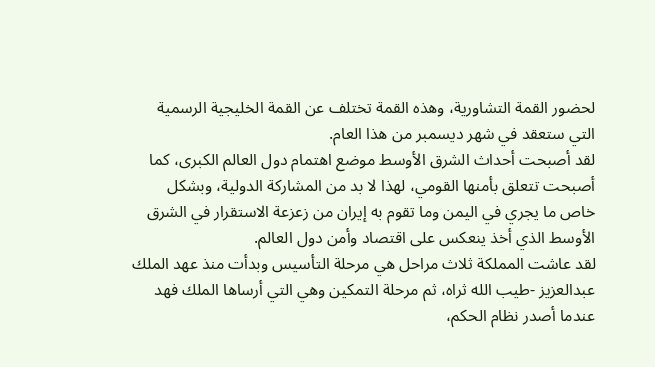لحضور القمة التشاورية، وهذه القمة تختلف عن القمة الخليجية الرسمية التي ستعقد في شهر ديسمبر من هذا العام.
لقد أصبحت أحداث الشرق الأوسط موضع اهتمام دول العالم الكبرى، كما أصبحت تتعلق بأمنها القومي، لهذا لا بد من المشاركة الدولية، وبشكل خاص ما يجري في اليمن وما تقوم به إيران من زعزعة الاستقرار في الشرق الأوسط الذي أخذ ينعكس على اقتصاد وأمن دول العالم.
لقد عاشت المملكة ثلاث مراحل هي مرحلة التأسيس وبدأت منذ عهد الملك عبدالعزيز -طيب الله ثراه، ثم مرحلة التمكين وهي التي أرساها الملك فهد عندما أصدر نظام الحكم،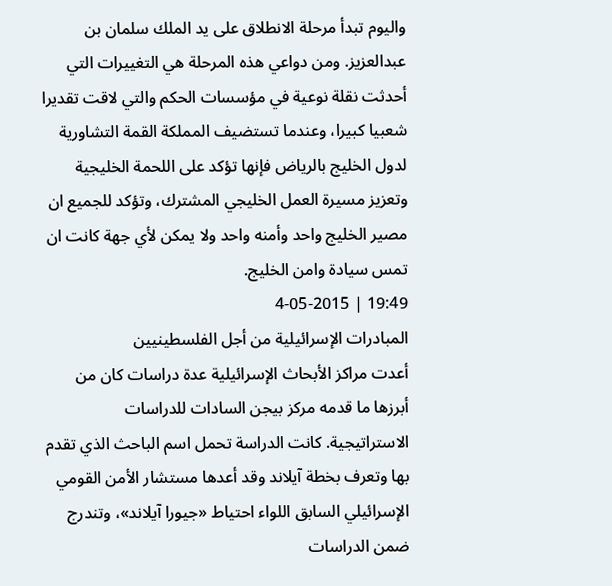واليوم تبدأ مرحلة الانطلاق على يد الملك سلمان بن عبدالعزيز. ومن دواعي هذه المرحلة هي التغييرات التي أحدثت نقلة نوعية في مؤسسات الحكم والتي لاقت تقديرا شعبيا كبيرا، وعندما تستضيف المملكة القمة التشاورية لدول الخليج بالرياض فإنها تؤكد على اللحمة الخليجية وتعزيز مسيرة العمل الخليجي المشترك، وتؤكد للجميع ان مصير الخليج واحد وأمنه واحد ولا يمكن لأي جهة كانت ان تمس سيادة وامن الخليج.
19:49 | 4-05-2015
المبادرات الإسرائيلية من أجل الفلسطينيين
أعدت مراكز الأبحاث الإسرائيلية عدة دراسات كان من أبرزها ما قدمه مركز بيجن السادات للدراسات الاستراتيجية. كانت الدراسة تحمل اسم الباحث الذي تقدم بها وتعرف بخطة آيلاند وقد أعدها مستشار الأمن القومي الإسرائيلي السابق اللواء احتياط «جيورا آيلاند»، وتندرج ضمن الدراسات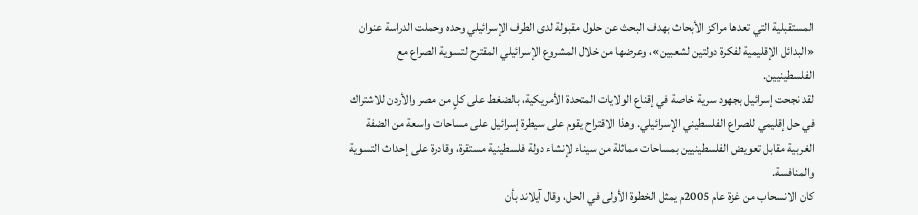المستقبلية التي تعدها مراكز الأبحاث بهدف البحث عن حلول مقبولة لدى الطرف الإسرائيلي وحده وحملت الدراسة عنوان «البدائل الإقليمية لفكرة دولتين لشعبين»، وعرضها من خلال المشروع الإسرائيلي المقترح لتسوية الصراع مع الفلسطينيين.
لقد نجحت إسرائيل بجهود سرية خاصة في إقناع الولايات المتحدة الأمريكية، بالضغط على كلٍ من مصر والأردن للاشتراك في حل إقليمي للصراع الفلسطيني الإسرائيلي. وهذا الاقتراح يقوم على سيطرة إسرائيل على مساحات واسعة من الضفة الغربية مقابل تعويض الفلسطينيين بمساحات مماثلة من سيناء لإنشاء دولة فلسطينية مستقرة، وقادرة على إحداث التسوية والمنافسة.
كان الانسحاب من غزة عام 2005م يمثل الخطوة الأولى في الحل، وقال آيلاند بأن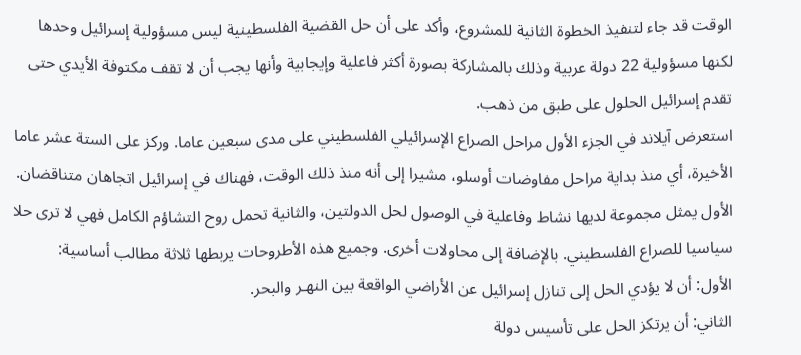الوقت قد جاء لتنفيذ الخطوة الثانية للمشروع، وأكد على أن حل القضية الفلسطينية ليس مسؤولية إسرائيل وحدها لكنها مسؤولية 22 دولة عربية وذلك بالمشاركة بصورة أكثر فاعلية وإيجابية وأنها يجب أن لا تقف مكتوفة الأيدي حتى تقدم إسرائيل الحلول على طبق من ذهب.
استعرض آيلاند في الجزء الأول مراحل الصراع الإسرائيلي الفلسطيني على مدى سبعين عاما. وركز على الستة عشر عاما الأخيرة، أي منذ بداية مراحل مفاوضات أوسلو، مشيرا إلى أنه منذ ذلك الوقت، فهناك في إسرائيل اتجاهان متناقضان. الأول يمثل مجموعة لديها نشاط وفاعلية في الوصول لحل الدولتين، والثانية تحمل روح التشاؤم الكامل فهي لا ترى حلا سياسيا للصراع الفلسطيني. بالإضافة إلى محاولات أخرى. وجميع هذه الأطروحات يربطها ثلاثة مطالب أساسية:
الأول: أن لا يؤدي الحل إلى تنازل إسرائيل عن الأراضي الواقعة بين النهـر والبحر.
الثاني: أن يرتكز الحل على تأسيس دولة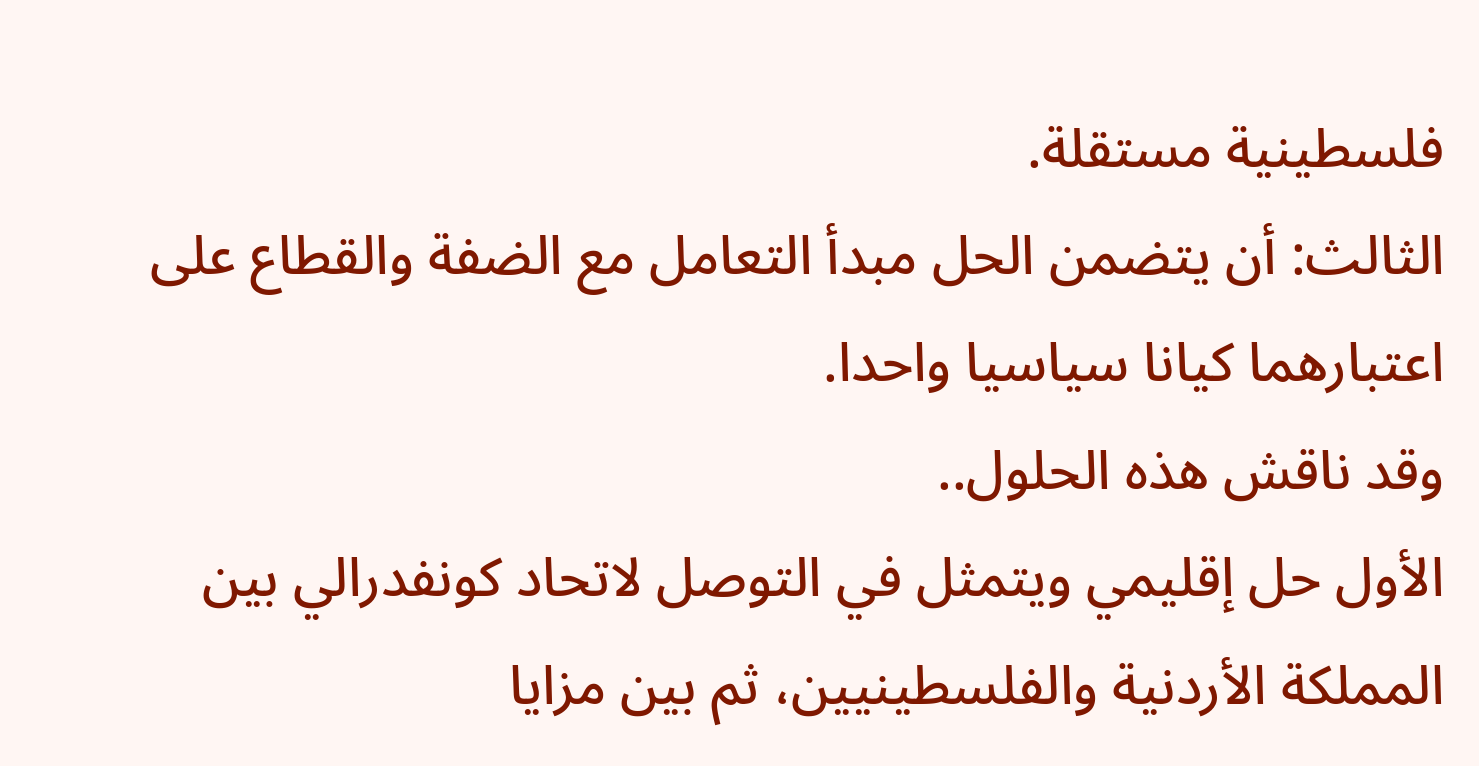فلسطينية مستقلة.
الثالث: أن يتضمن الحل مبدأ التعامل مع الضفة والقطاع على اعتبارهما كيانا سياسيا واحدا.
وقد ناقش هذه الحلول..
الأول حل إقليمي ويتمثل في التوصل لاتحاد كونفدرالي بين المملكة الأردنية والفلسطينيين، ثم بين مزايا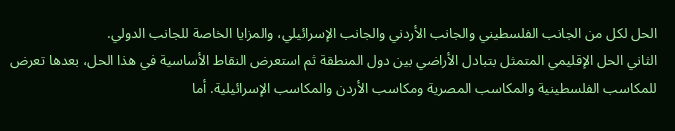الحل لكل من الجانب الفلسطيني والجانب الأردني والجانب الإسرائيلي، والمزايا الخاصة للجانب الدولي.
الثاني الحل الإقليمي المتمثل بتبادل الأراضي بين دول المنطقة ثم استعرض النقاط الأساسية في هذا الحل، بعدها تعرض للمكاسب الفلسطينية والمكاسب المصرية ومكاسب الأردن والمكاسب الإسرائيلية. أما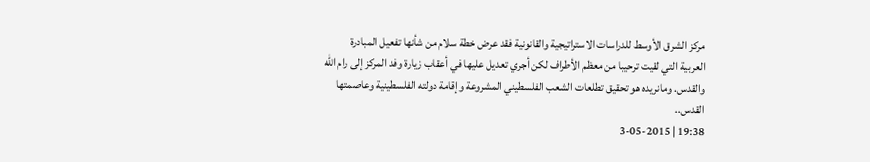مركز الشرق الأوسط للدراسات الاستراتيجية والقانونية فقد عرض خطة سلام من شأنها تفعيل المبادرة العربية التي لقيت ترحيبا من معظم الأطراف لكن أجري تعديل عليها في أعقاب زيارة وفد المركز إلى رام الله والقدس. ومانريده هو تحقيق تطلعات الشعب الفلسطيني المشروعة وإقامة دولته الفلسطينية وعاصمتها القدس..
19:38 | 3-05-2015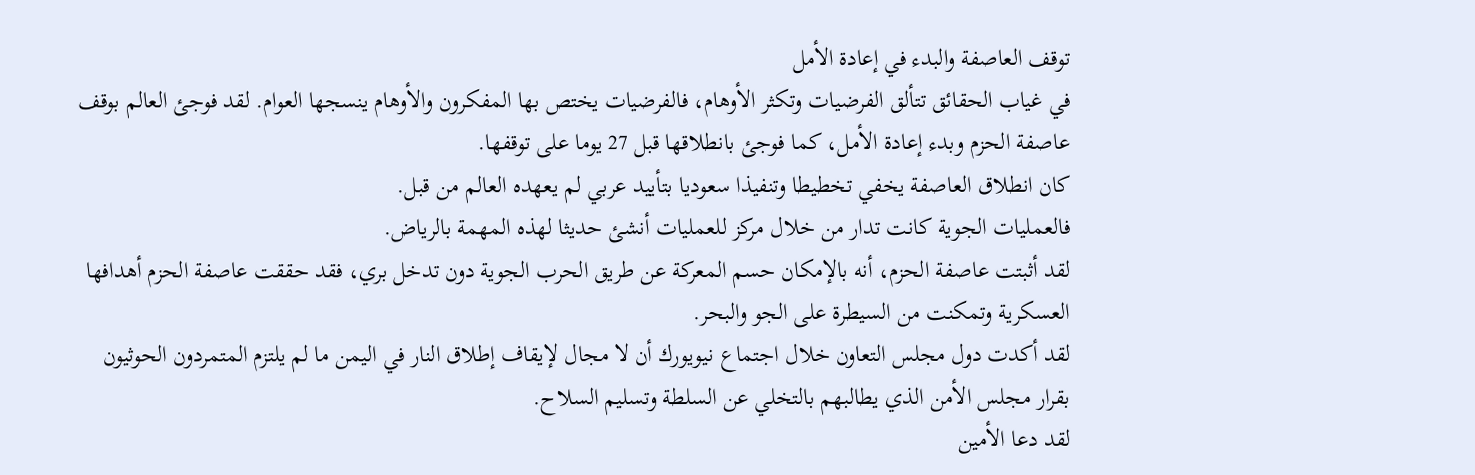توقف العاصفة والبدء في إعادة الأمل
في غياب الحقائق تتألق الفرضيات وتكثر الأوهام، فالفرضيات يختص بها المفكرون والأوهام ينسجها العوام. لقد فوجئ العالم بوقف عاصفة الحزم وبدء إعادة الأمل، كما فوجئ بانطلاقها قبل 27 يوما على توقفها.
كان انطلاق العاصفة يخفي تخطيطا وتنفيذا سعوديا بتأييد عربي لم يعهده العالم من قبل.
فالعمليات الجوية كانت تدار من خلال مركز للعمليات أنشئ حديثا لهذه المهمة بالرياض.
لقد أثبتت عاصفة الحزم، أنه بالإمكان حسم المعركة عن طريق الحرب الجوية دون تدخل بري، فقد حققت عاصفة الحزم أهدافها العسكرية وتمكنت من السيطرة على الجو والبحر.
لقد أكدت دول مجلس التعاون خلال اجتماع نيويورك أن لا مجال لإيقاف إطلاق النار في اليمن ما لم يلتزم المتمردون الحوثيون بقرار مجلس الأمن الذي يطالبهم بالتخلي عن السلطة وتسليم السلاح.
لقد دعا الأمين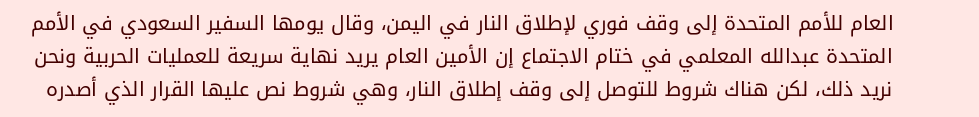العام للأمم المتحدة إلى وقف فوري لإطلاق النار في اليمن، وقال يومها السفير السعودي في الأمم المتحدة عبدالله المعلمي في ختام الاجتماع إن الأمين العام يريد نهاية سريعة للعمليات الحربية ونحن نريد ذلك، لكن هناك شروط للتوصل إلى وقف إطلاق النار، وهي شروط نص عليها القرار الذي أصدره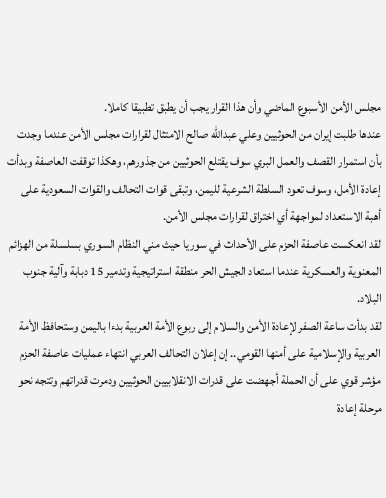مجلس الأمن الأسبوع الماضي وأن هذا القرار يجب أن يطبق تطبيقا كاملا.
عندها طلبت إيران من الحوثيين وعلي عبدالله صالح الامتثال لقرارات مجلس الأمن عندما وجدت بأن استمرار القصف والعمل البري سوف يقتلع الحوثيين من جذورهم، وهكذا توقفت العاصفة وبدأت إعادة الأمل، وسوف تعود السلطة الشرعية لليمن، وتبقى قوات التحالف والقوات السعودية على أهبة الاستعداد لمواجهة أي اختراق لقرارات مجلس الأمن.
لقد انعكست عاصفة الحزم على الأحداث في سوريا حيث مني النظام السوري بسلسلة من الهزائم المعنوية والعسكرية عندما استعاد الجيش الحر منطقة استراتيجية وتدمير 15 دبابة وآلية جنوب البلاد.
لقد بدأت ساعة الصفر لإعادة الأمن والسلام إلى ربوع الأمة العربية بدءا باليمن وستحافظ الأمة العربية والإسلامية على أمنها القومي.. إن إعلان التحالف العربي انتهاء عمليات عاصفة الحزم مؤشر قوي على أن الحملة أجهضت على قدرات الانقلابيين الحوثيين ودمرت قدراتهم وتتجه نحو مرحلة إعادة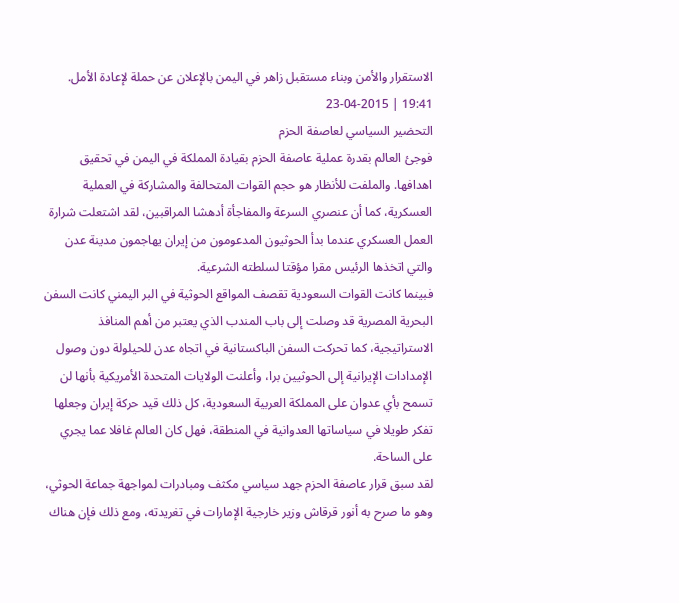الاستقرار والأمن وبناء مستقبل زاهر في اليمن بالإعلان عن حملة لإعادة الأمل.
19:41 | 23-04-2015
التحضير السياسي لعاصفة الحزم
فوجئ العالم بقدرة عملية عاصفة الحزم بقيادة المملكة في اليمن في تحقيق اهدافها. والملفت للأنظار هو حجم القوات المتحالفة والمشاركة في العملية العسكرية، كما أن عنصري السرعة والمفاجأة أدهشا المراقبين، لقد اشتعلت شرارة العمل العسكري عندما بدأ الحوثيون المدعومون من إيران يهاجمون مدينة عدن والتي اتخذها الرئيس مقرا مؤقتا لسلطته الشرعية.
فبينما كانت القوات السعودية تقصف المواقع الحوثية في البر اليمني كانت السفن البحرية المصرية قد وصلت إلى باب المندب الذي يعتبر من أهم المنافذ الاستراتيجية، كما تحركت السفن الباكستانية في اتجاه عدن للحيلولة دون وصول الإمدادات الإيرانية إلى الحوثيين برا، وأعلنت الولايات المتحدة الأمريكية بأنها لن تسمح بأي عدوان على المملكة العربية السعودية، كل ذلك قيد حركة إيران وجعلها تفكر طويلا في سياساتها العدوانية في المنطقة، فهل كان العالم غافلا عما يجري على الساحة.
لقد سبق قرار عاصفة الحزم جهد سياسي مكثف ومبادرات لمواجهة جماعة الحوثي، وهو ما صرح به أنور قرقاش وزير خارجية الإمارات في تغريدته، ومع ذلك فإن هناك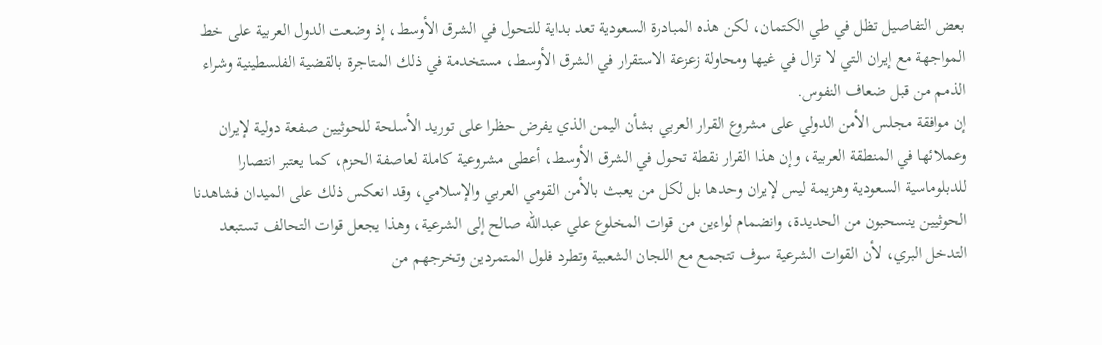بعض التفاصيل تظل في طي الكتمان، لكن هذه المبادرة السعودية تعد بداية للتحول في الشرق الأوسط، إذ وضعت الدول العربية على خط المواجهة مع إيران التي لا تزال في غيها ومحاولة زعزعة الاستقرار في الشرق الأوسط، مستخدمة في ذلك المتاجرة بالقضية الفلسطينية وشراء الذمم من قبل ضعاف النفوس.
إن موافقة مجلس الأمن الدولي على مشروع القرار العربي بشأن اليمن الذي يفرض حظرا على توريد الأسلحة للحوثيين صفعة دولية لإيران وعملائها في المنطقة العربية، وإن هذا القرار نقطة تحول في الشرق الأوسط، أعطى مشروعية كاملة لعاصفة الحزم، كما يعتبر انتصارا للدبلوماسية السعودية وهزيمة ليس لإيران وحدها بل لكل من يعبث بالأمن القومي العربي والإسلامي، وقد انعكس ذلك على الميدان فشاهدنا الحوثيين ينسحبون من الحديدة، وانضمام لواءين من قوات المخلوع علي عبدالله صالح إلى الشرعية، وهذا يجعل قوات التحالف تستبعد التدخل البري، لأن القوات الشرعية سوف تتجمع مع اللجان الشعبية وتطرد فلول المتمردين وتخرجهم من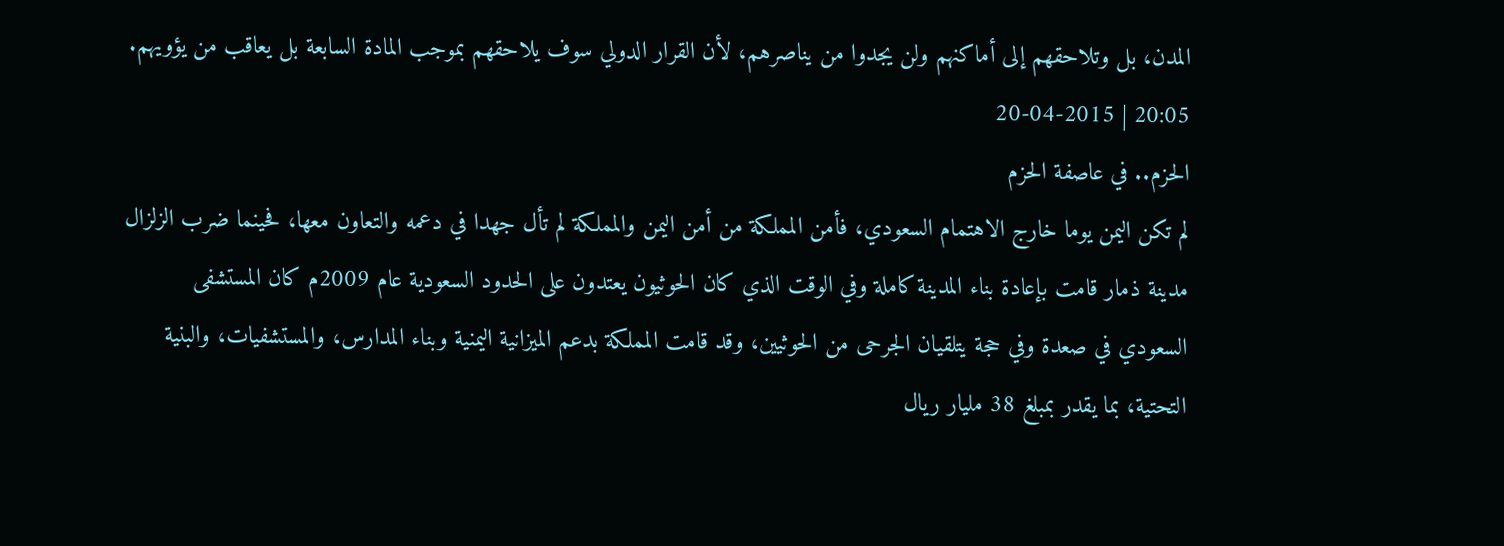المدن، بل وتلاحقهم إلى أماكنهم ولن يجدوا من يناصرهم، لأن القرار الدولي سوف يلاحقهم بموجب المادة السابعة بل يعاقب من يؤويهم.
20:05 | 20-04-2015
الحزم.. في عاصفة الحزم
لم تكن اليمن يوما خارج الاهتمام السعودي، فأمن المملكة من أمن اليمن والمملكة لم تأل جهدا في دعمه والتعاون معها، فحينما ضرب الزلزال مدينة ذمار قامت بإعادة بناء المدينة كاملة وفي الوقت الذي كان الحوثيون يعتدون على الحدود السعودية عام 2009م كان المستشفى السعودي في صعدة وفي حجة يتلقيان الجرحى من الحوثيين، وقد قامت المملكة بدعم الميزانية اليمنية وبناء المدارس، والمستشفيات، والبنية التحتية، بما يقدر بمبلغ 38 مليار ريال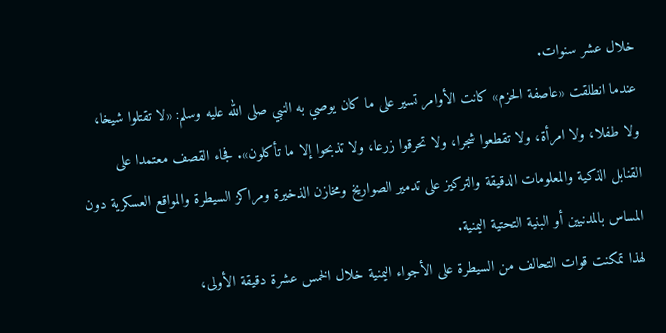خلال عشر سنوات.
عندما انطلقت «عاصفة الحزم» كانت الأوامر تسير على ما كان يوصي به النبي صلى الله عليه وسلم: «لا تقتلوا شيخا، ولا طفلا، ولا امرأة، ولا تقطعوا شجرا، ولا تحرقوا زرعا، ولا تذبحوا إلا ما تأكلون». فجاء القصف معتمدا على القنابل الذكية والمعلومات الدقيقة والتركيز على تدمير الصواريخ ومخازن الذخيرة ومراكز السيطرة والمواقع العسكرية دون المساس بالمدنيين أو البنية التحتية اليمنية.
لهذا تمكنت قوات التحالف من السيطرة على الأجواء اليمنية خلال الخمس عشرة دقيقة الأولى،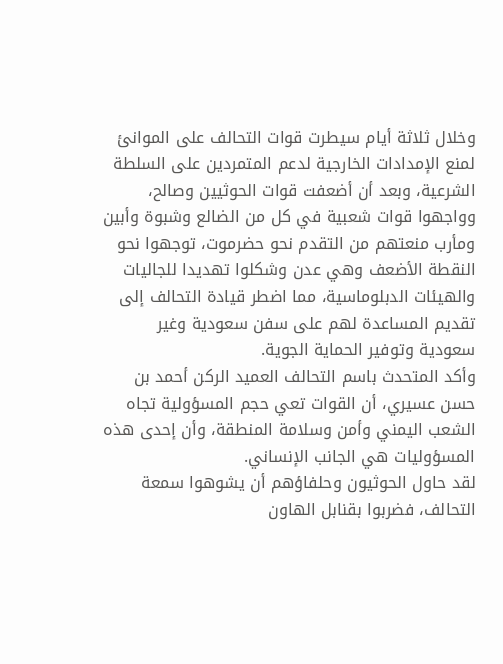وخلال ثلاثة أيام سيطرت قوات التحالف على الموانئ لمنع الإمدادات الخارجية لدعم المتمردين على السلطة الشرعية، وبعد أن أضعفت قوات الحوثيين وصالح، وواجهوا قوات شعبية في كل من الضالع وشبوة وأبين ومأرب منعتهم من التقدم نحو حضرموت، توجهوا نحو النقطة الأضعف وهي عدن وشكلوا تهديدا للجاليات والهيئات الدبلوماسية، مما اضطر قيادة التحالف إلى تقديم المساعدة لهم على سفن سعودية وغير سعودية وتوفير الحماية الجوية.
وأكد المتحدث باسم التحالف العميد الركن أحمد بن حسن عسيري، أن القوات تعي حجم المسؤولية تجاه الشعب اليمني وأمن وسلامة المنطقة، وأن إحدى هذه المسؤوليات هي الجانب الإنساني.
لقد حاول الحوثيون وحلفاؤهم أن يشوهوا سمعة التحالف، فضربوا بقنابل الهاون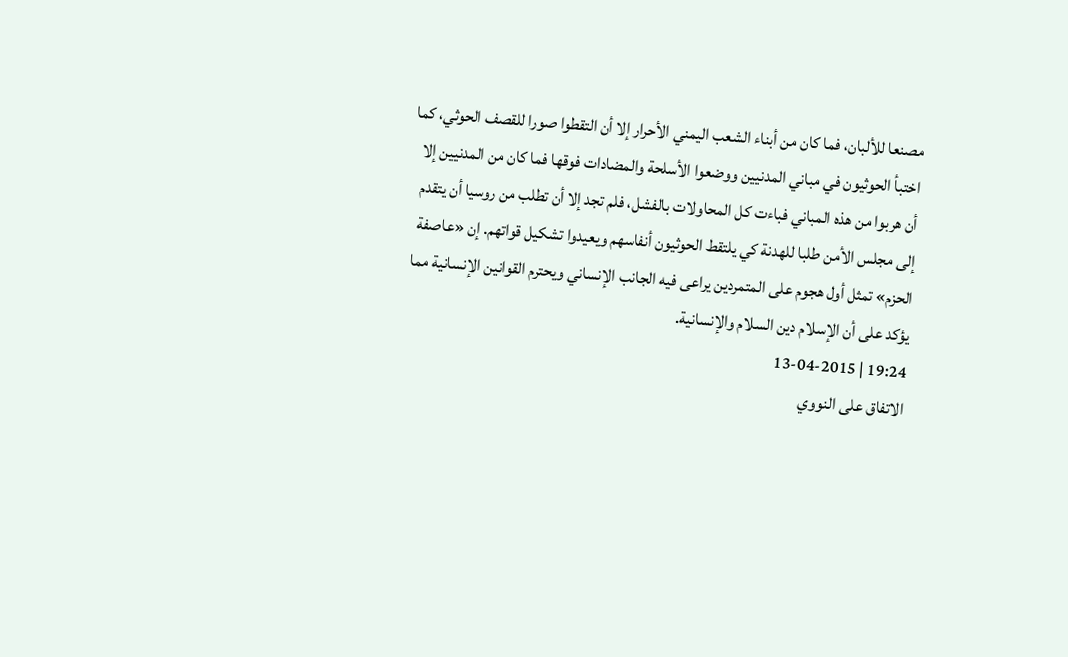مصنعا للألبان، فما كان من أبناء الشعب اليمني الأحرار إلا أن التقطوا صورا للقصف الحوثي، كما اختبأ الحوثيون في مباني المدنيين ووضعوا الأسلحة والمضادات فوقها فما كان من المدنيين إلا أن هربوا من هذه المباني فباءت كل المحاولات بالفشل، فلم تجد إلا أن تطلب من روسيا أن يتقدم إلى مجلس الأمن طلبا للهدنة كي يلتقط الحوثيون أنفاسهم ويعيدوا تشكيل قواتهم. إن «عاصفة الحزم» تمثل أول هجوم على المتمردين يراعى فيه الجانب الإنساني ويحترم القوانين الإنسانية مما يؤكد على أن الإسلام دين السلام والإنسانية.
19:24 | 13-04-2015
الاتفاق على النووي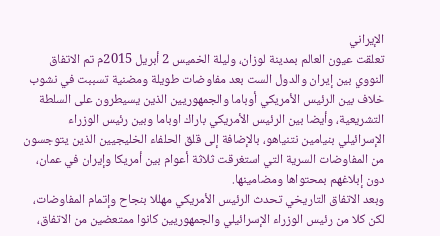الإيراني
تعلقت عيون العالم بمدينة لوزان، وليلة الخميس 2 أبريل 2015م تم الاتفاق النووي بين إيران والدول الست بعد مفاوضات طويلة ومضنية تسببت في نشوب خلاف بين الرئيس الأمريكي أوباما والجمهوريين الذين يسيطرون على السلطة التشريعية، وأيضا بين الرئيس الأمريكي باراك اوباما وبين رئيس الوزراء الإسرائيلي بنيامين نتنياهو، بالإضافة إلى قلق الحلفاء الخليجيين الذين يتوجسون من المفاوضات السرية التي استغرقت ثلاثة أعوام بين أمريكا وإيران في عمان، دون إبلاغهم بمحتواها ومضامينها.
وبعد الاتفاق التاريخي تحدث الرئيس الأمريكي مهللا بنجاح وإتمام المفاوضات، لكن كلا من رئيس الوزراء الإسرائيلي والجمهوريين كانوا ممتعضين من الاتفاق،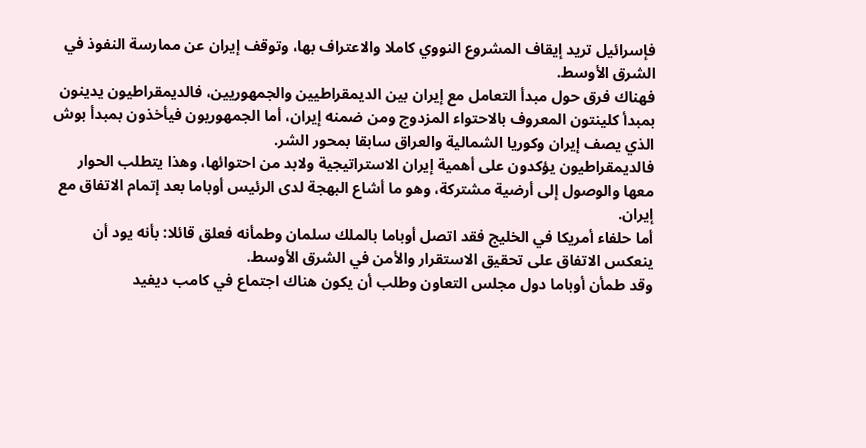فإسرائيل تريد إيقاف المشروع النووي كاملا والاعتراف بها، وتوقف إيران عن ممارسة النفوذ في الشرق الأوسط.
فهناك فرق حول مبدأ التعامل مع إيران بين الديمقراطيين والجمهوريين، فالديمقراطيون يدينون بمبدأ كلينتون المعروف بالاحتواء المزدوج ومن ضمنه إيران، أما الجمهوريون فيأخذون بمبدأ بوش الذي يصف إيران وكوريا الشمالية والعراق سابقا بمحور الشر.
فالديمقراطيون يؤكدون على أهمية إيران الاستراتيجية ولابد من احتوائها، وهذا يتطلب الحوار معها والوصول إلى أرضية مشتركة، وهو ما أشاع البهجة لدى الرئيس أوباما بعد إتمام الاتفاق مع إيران.
أما حلفاء أمريكا في الخليج فقد اتصل أوباما بالملك سلمان وطمأنه فعلق قائلا: بأنه يود أن ينعكس الاتفاق على تحقيق الاستقرار والأمن في الشرق الأوسط.
وقد طمأن أوباما دول مجلس التعاون وطلب أن يكون هناك اجتماع في كامب ديفيد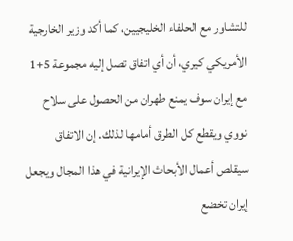للتشاور مع الحلفاء الخليجيين، كما أكد وزير الخارجية الأمريكي كيري، أن أي اتفاق تصل إليه مجموعة 5+1 مع إيران سوف يمنع طهران من الحصول على سلاح نووي ويقطع كل الطرق أمامها لذلك. إن الاتفاق سيقلص أعمال الأبحاث الإيرانية في هذا المجال ويجعل إيران تخضع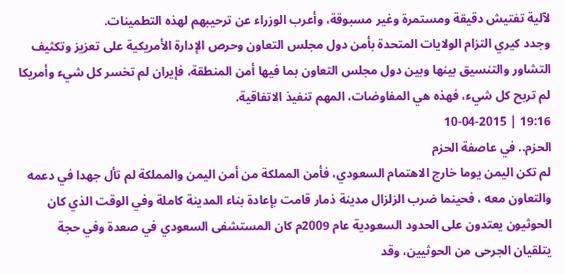لآلية تفتيش دقيقة ومستمرة وغير مسبوقة، وأعرب الوزراء عن ترحيبهم لهذه التطمينات.
وجدد كيري التزام الولايات المتحدة بأمن دول مجلس التعاون وحرص الإدارة الأمريكية على تعزيز وتكثيف التشاور والتنسيق بينها وبين دول مجلس التعاون بما فيها أمن المنطقة، فإيران لم تخسر كل شيء وأمريكا لم تربح كل شيء، فهذه هي المفاوضات، المهم تنفيذ الاتفاقية.
19:16 | 10-04-2015
الحزم.. في عاصفة الحزم
لم تكن اليمن يوما خارج الاهتمام السعودي، فأمن المملكة من أمن اليمن والمملكة لم تأل جهدا في دعمه والتعاون معه ، فحينما ضرب الزلزال مدينة ذمار قامت بإعادة بناء المدينة كاملة وفي الوقت الذي كان الحوثيون يعتدون على الحدود السعودية عام 2009م كان المستشفى السعودي في صعدة وفي حجة يتلقيان الجرحى من الحوثيين، وقد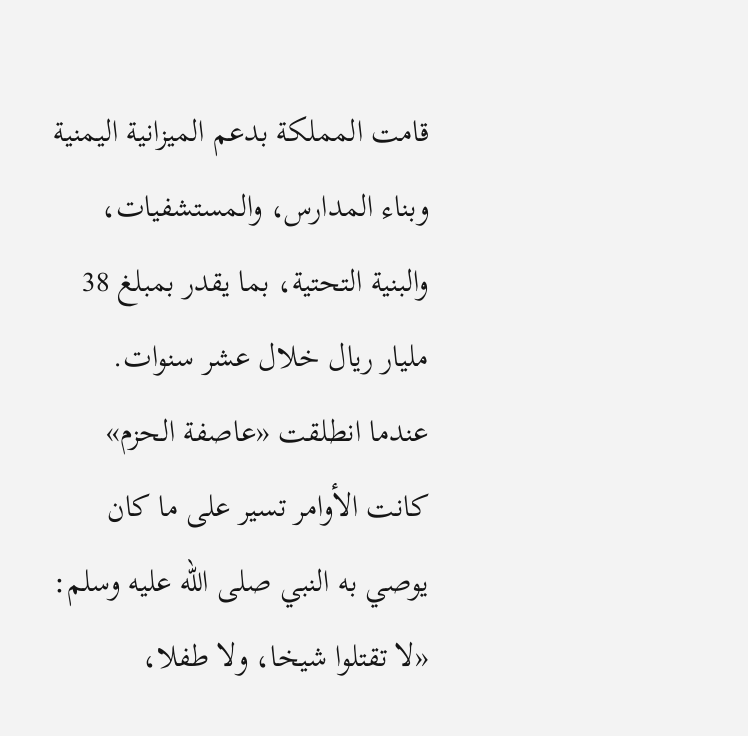قامت المملكة بدعم الميزانية اليمنية وبناء المدارس، والمستشفيات، والبنية التحتية، بما يقدر بمبلغ 38 مليار ريال خلال عشر سنوات.
عندما انطلقت «عاصفة الحزم» كانت الأوامر تسير على ما كان يوصي به النبي صلى الله عليه وسلم: «لا تقتلوا شيخا، ولا طفلا،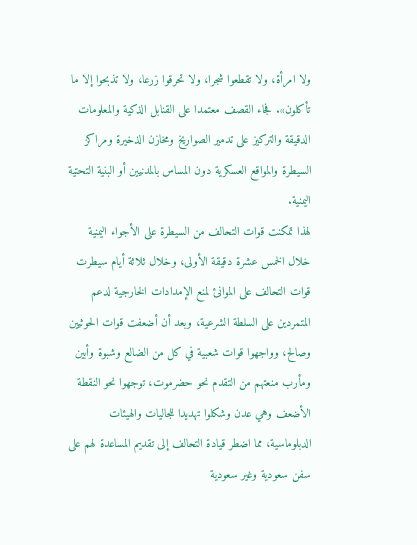ولا امرأة، ولا تقطعوا شجرا، ولا تحرقوا زرعا، ولا تذبحوا إلا ما تأكلون». فجاء القصف معتمدا على القنابل الذكية والمعلومات الدقيقة والتركيز على تدمير الصواريخ ومخازن الذخيرة ومراكز السيطرة والمواقع العسكرية دون المساس بالمدنيين أو البنية التحتية اليمنية.
لهذا تمكنت قوات التحالف من السيطرة على الأجواء اليمنية خلال الخمس عشرة دقيقة الأولى، وخلال ثلاثة أيام سيطرت قوات التحالف على الموانئ لمنع الإمدادات الخارجية لدعم المتمردين على السلطة الشرعية، وبعد أن أضعفت قوات الحوثيين وصالح، وواجهوا قوات شعبية في كل من الضالع وشبوة وأبين ومأرب منعتهم من التقدم نحو حضرموت، توجهوا نحو النقطة الأضعف وهي عدن وشكلوا تهديدا للجاليات والهيئات الدبلوماسية، مما اضطر قيادة التحالف إلى تقديم المساعدة لهم على سفن سعودية وغير سعودية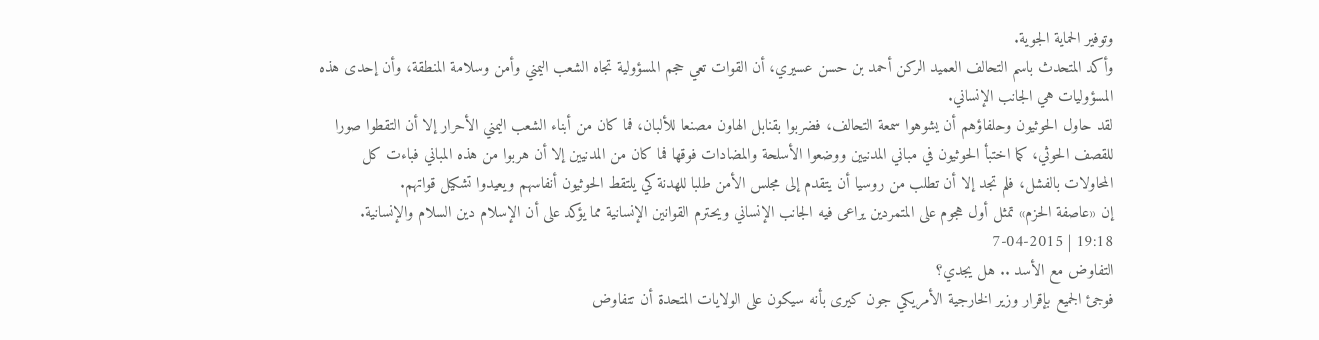وتوفير الحماية الجوية.
وأكد المتحدث باسم التحالف العميد الركن أحمد بن حسن عسيري، أن القوات تعي حجم المسؤولية تجاه الشعب اليمني وأمن وسلامة المنطقة، وأن إحدى هذه المسؤوليات هي الجانب الإنساني.
لقد حاول الحوثيون وحلفاؤهم أن يشوهوا سمعة التحالف، فضربوا بقنابل الهاون مصنعا للألبان، فما كان من أبناء الشعب اليمني الأحرار إلا أن التقطوا صورا للقصف الحوثي، كما اختبأ الحوثيون في مباني المدنيين ووضعوا الأسلحة والمضادات فوقها فما كان من المدنيين إلا أن هربوا من هذه المباني فباءت كل المحاولات بالفشل، فلم تجد إلا أن تطلب من روسيا أن يتقدم إلى مجلس الأمن طلبا للهدنة كي يلتقط الحوثيون أنفاسهم ويعيدوا تشكيل قواتهم.
إن «عاصفة الحزم» تمثل أول هجوم على المتمردين يراعى فيه الجانب الإنساني ويحترم القوانين الإنسانية مما يؤكد على أن الإسلام دين السلام والإنسانية.
19:18 | 7-04-2015
التفاوض مع الأسد .. هل يجدي؟
فوجئ الجميع بإقرار وزير الخارجية الأمريكي جون كيرى بأنه سيكون على الولايات المتحدة أن تتفاوض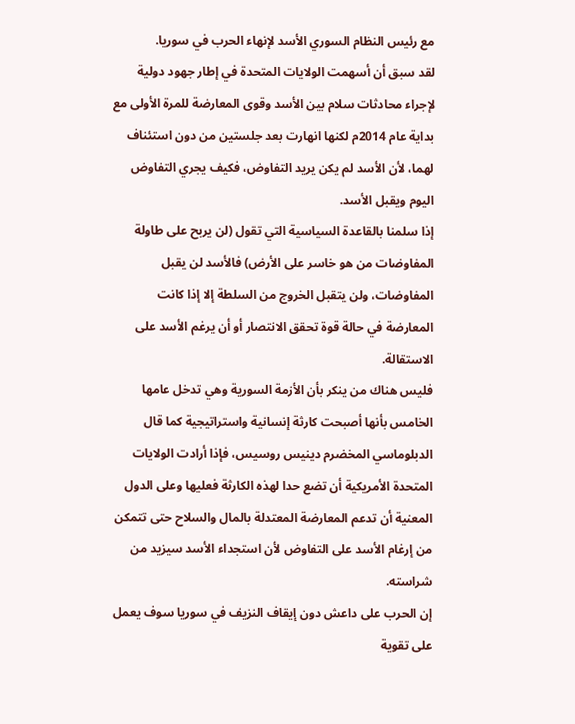مع رئيس النظام السوري الأسد لإنهاء الحرب في سوريا.
لقد سبق أن أسهمت الولايات المتحدة في إطار جهود دولية لإجراء محادثات سلام بين الأسد وقوى المعارضة للمرة الأولى مع بداية عام 2014م لكنها انهارت بعد جلستين من دون استئناف لهما، لأن الأسد لم يكن يريد التفاوض، فكيف يجري التفاوض اليوم ويقبل الأسد.
إذا سلمنا بالقاعدة السياسية التي تقول (لن يربح على طاولة المفاوضات من هو خاسر على الأرض) فالأسد لن يقبل المفاوضات، ولن يتقبل الخروج من السلطة إلا إذا كانت المعارضة في حالة قوة تحقق الانتصار أو أن يرغم الأسد على الاستقالة.
فليس هناك من ينكر بأن الأزمة السورية وهي تدخل عامها الخامس بأنها أصبحت كارثة إنسانية واستراتيجية كما قال الدبلوماسي المخضرم دينيس روسيس، فإذا أرادت الولايات المتحدة الأمريكية أن تضع حدا لهذه الكارثة فعليها وعلى الدول المعنية أن تدعم المعارضة المعتدلة بالمال والسلاح حتى تتمكن من إرغام الأسد على التفاوض لأن استجداء الأسد سيزيد من شراسته.
إن الحرب على داعش دون إيقاف النزيف في سوريا سوف يعمل على تقوية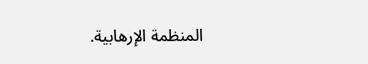المنظمة الإرهابية.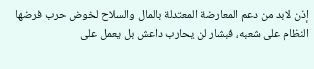إذن لابد من دعم المعارضة المعتدلة بالمال والسلاح لخوض حرب فرضها النظام على شعبه، فبشار لن يحارب داعش بل يعمل على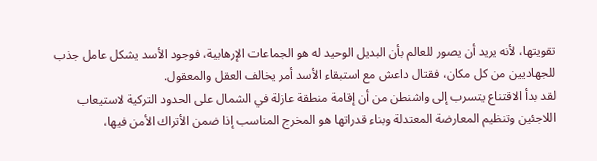تقويتها، لأنه يريد أن يصور للعالم بأن البديل الوحيد له هو الجماعات الإرهابية، فوجود الأسد يشكل عامل جذب للجهاديين من كل مكان، فقتال داعش مع استبقاء الأسد أمر يخالف العقل والمعقول.
لقد بدأ الاقتناع يتسرب إلى واشنطن من أن إقامة منطقة عازلة في الشمال على الحدود التركية لاستيعاب اللاجئين وتنظيم المعارضة المعتدلة وبناء قدراتها هو المخرج المناسب إذا ضمن الأتراك الأمن فيها،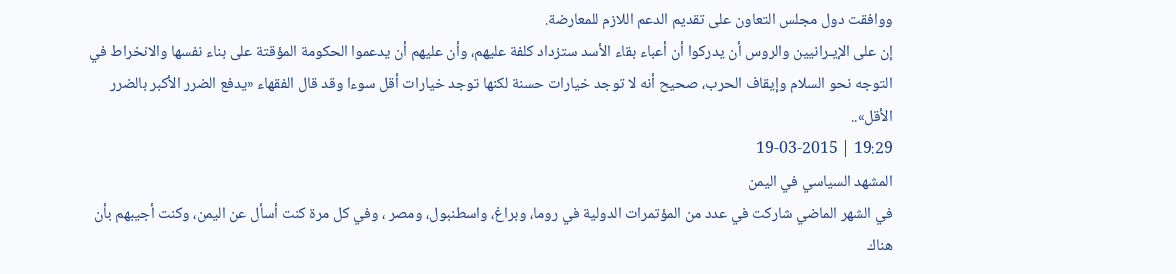ووافقت دول مجلس التعاون على تقديم الدعم اللازم للمعارضة.
إن على الإيـرانيين والروس أن يدركوا أن أعباء بقاء الأسد ستزداد كلفة عليهم، وأن عليهم أن يدعموا الحكومة المؤقتة على بناء نفسها والانخراط في التوجه نحو السلام وإيقاف الحرب، صحيح أنه لا توجد خيارات حسنة لكنها توجد خيارات أقل سوءا وقد قال الفقهاء «يدفع الضرر الأكبر بالضرر الأقل»..
19:29 | 19-03-2015
المشهد السياسي في اليمن
في الشهر الماضي شاركت في عدد من المؤتمرات الدولية في روما، وبراغ، واسطنبول، ومصر ، وفي كل مرة كنت أسأل عن اليمن، وكنت أجيبهم بأن هناك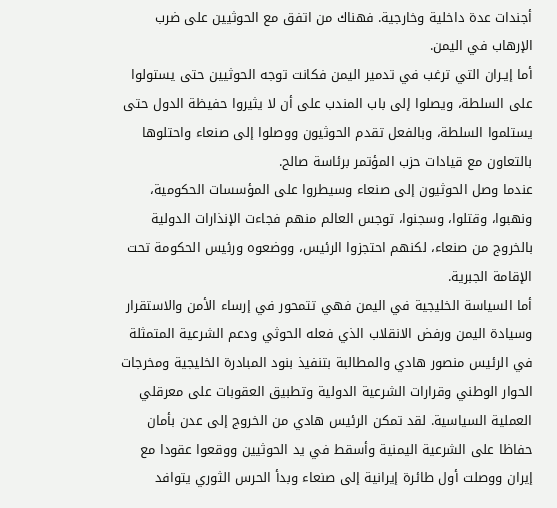أجندات عدة داخلية وخارجية. فهناك من اتفق مع الحوثيين على ضرب الإرهاب في اليمن.
أما إيـران التي ترغب في تدمير اليمن فكانت توجه الحوثيين حتى يستولوا على السلطة، ويصلوا إلى باب المندب على أن لا يثيروا حفيظة الدول حتى يستلموا السلطة، وبالفعل تقدم الحوثيون ووصلوا إلى صنعاء واحتلوها بالتعاون مع قيادات حزب المؤتمر برئاسة صالح.
عندما وصل الحوثيون إلى صنعاء وسيطروا على المؤسسات الحكومية، ونهبوا، وقتلوا، وسجنوا، توجس العالم منهم فجاءت الإنذارات الدولية بالخروج من صنعاء، لكنهم احتجزوا الرئيس، ووضعوه ورئيس الحكومة تحت الإقامة الجبرية.
أما السياسة الخليجية في اليمن فهي تتمحور في إرساء الأمن والاستقرار وسيادة اليمن ورفض الانقلاب الذي فعله الحوثي ودعم الشرعية المتمثلة في الرئيس منصور هادي والمطالبة بتنفيذ بنود المبادرة الخليجية ومخرجات الحوار الوطني وقرارات الشرعية الدولية وتطبيق العقوبات على معرقلي العملية السياسية. لقد تمكن الرئيس هادي من الخروج إلى عدن بأمان حفاظا على الشرعية اليمنية وأسقط في يد الحوثيين ووقعوا عقودا مع إيران ووصلت أول طائرة إيرانية إلى صنعاء وبدأ الحرس الثوري يتوافد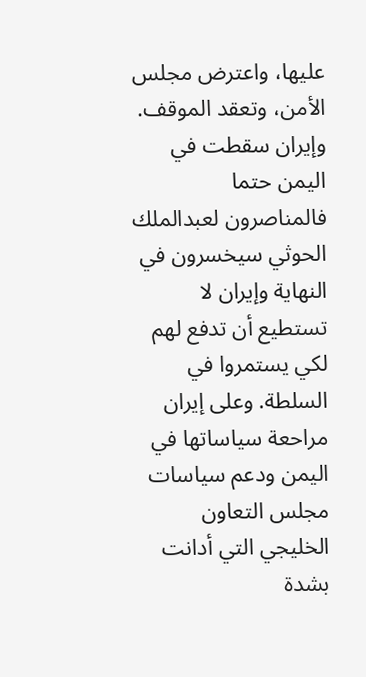عليها، واعترض مجلس الأمن، وتعقد الموقف.
وإيران سقطت في اليمن حتما فالمناصرون لعبدالملك الحوثي سيخسرون في النهاية وإيران لا تستطيع أن تدفع لهم لكي يستمروا في السلطة. وعلى إيران مراحعة سياساتها في اليمن ودعم سياسات مجلس التعاون الخليجي التي أدانت بشدة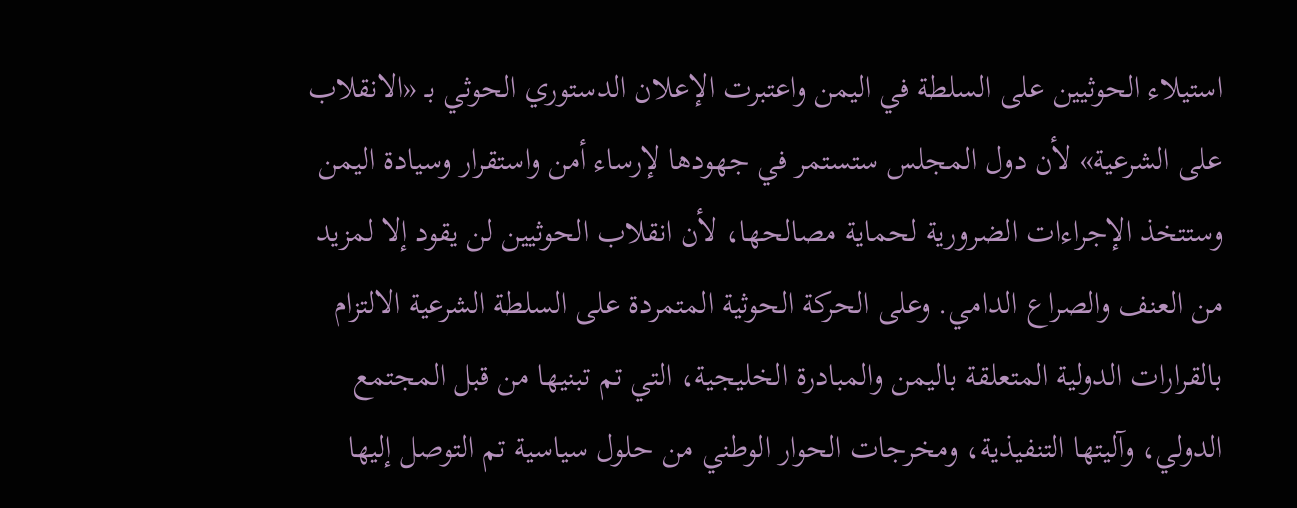استيلاء الحوثيين على السلطة في اليمن واعتبرت الإعلان الدستوري الحوثي بـ «الانقلاب على الشرعية» لأن دول المجلس ستستمر في جهودها لإرساء أمن واستقرار وسيادة اليمن وستتخذ الإجراءات الضرورية لحماية مصالحها، لأن انقلاب الحوثيين لن يقود إلا لمزيد من العنف والصراع الدامي. وعلى الحركة الحوثية المتمردة على السلطة الشرعية الالتزام بالقرارات الدولية المتعلقة باليمن والمبادرة الخليجية، التي تم تبنيها من قبل المجتمع الدولي، وآليتها التنفيذية، ومخرجات الحوار الوطني من حلول سياسية تم التوصل إليها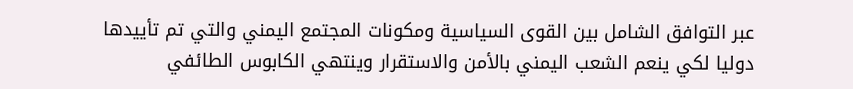عبر التوافق الشامل بين القوى السياسية ومكونات المجتمع اليمني والتي تم تأييدها دوليا لكي ينعم الشعب اليمني بالأمن والاستقرار وينتهي الكابوس الطائفي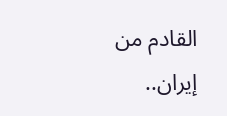القادم من إيران..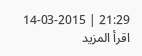21:29 | 14-03-2015
اقرأ المزيد